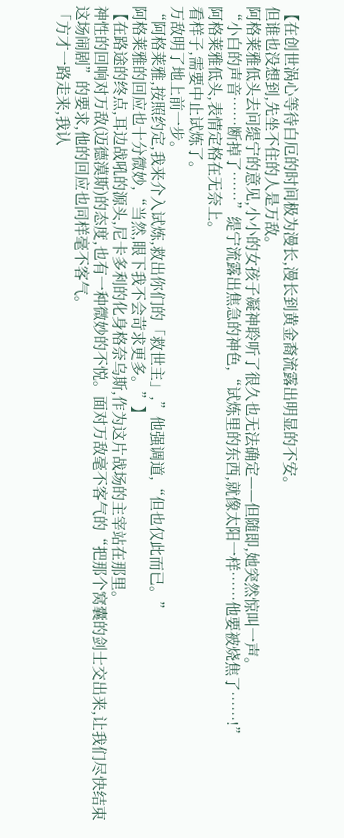【在创世涡心等待白厄的时间极为漫长,漫长到黄金裔流露出明显的不安。
但谁也没想到,先坐不住的人是万敌。
阿格莱雅低头去问缇宁的意见,小小的女孩子凝神聆听了很久也无法确定——但随即,她突然惊叫一声。
“小白的声音……断掉了……”缇宁流露出焦急的神色,“试炼里的东西,就像太阳一样……他要被烧焦了……!”
阿格莱雅低头,表情定格在无奈上。
看样子,需要中止试炼了。
万敌明了地上前一步。
“阿格莱雅,按照约定,我来介入试炼,救出你们的「救世主」,”他强调道,“但也仅此而已。”
阿格莱雅的回应也十分微妙,“当然,眼下我不会苛求更多。”】
【在路途的终点,耳边战吼的源头,尼卡多利的化身格奈乌斯,作为这片战场的主宰站在那里。
神性的回响对万敌(迈德漠斯)的态度,也有一种微妙的不悦。面对万敌毫不客气的“把那个窝囊的剑士交出来,让我们尽快结束这场闹剧”的要求,他的回应也同样毫不客气。
「方才一路走来,我认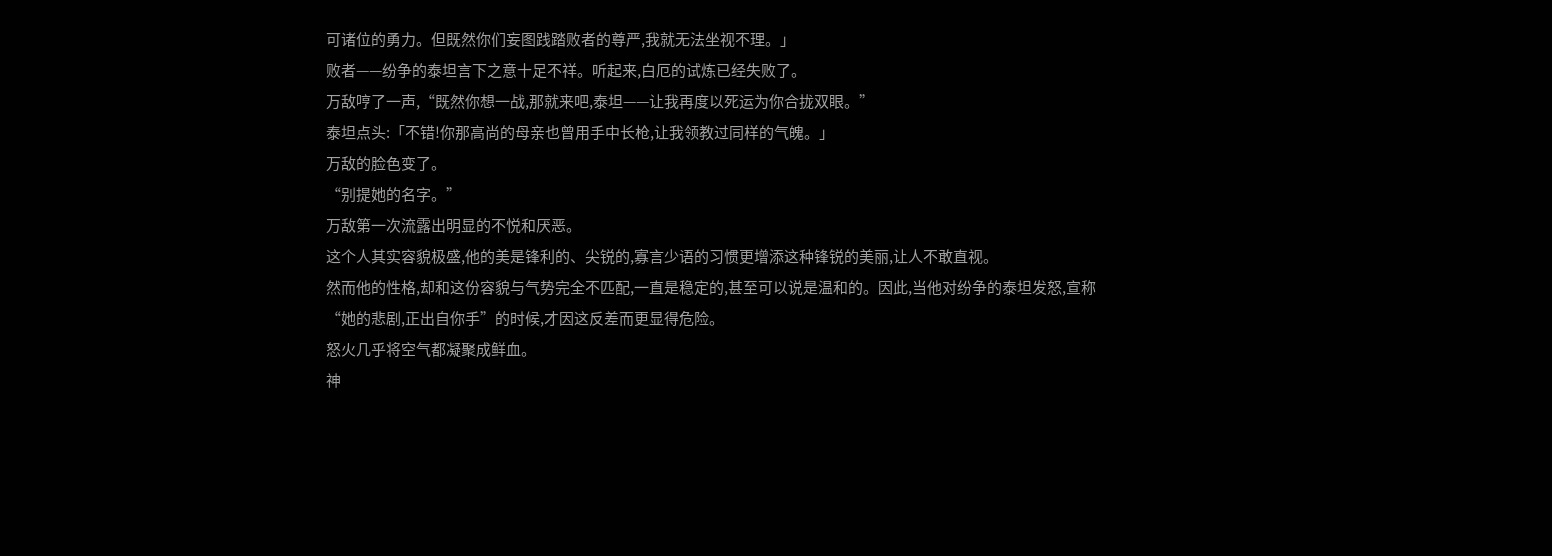可诸位的勇力。但既然你们妄图践踏败者的尊严,我就无法坐视不理。」
败者——纷争的泰坦言下之意十足不祥。听起来,白厄的试炼已经失败了。
万敌哼了一声,“既然你想一战,那就来吧,泰坦——让我再度以死运为你合拢双眼。”
泰坦点头:「不错!你那高尚的母亲也曾用手中长枪,让我领教过同样的气魄。」
万敌的脸色变了。
“别提她的名字。”
万敌第一次流露出明显的不悦和厌恶。
这个人其实容貌极盛,他的美是锋利的、尖锐的,寡言少语的习惯更增添这种锋锐的美丽,让人不敢直视。
然而他的性格,却和这份容貌与气势完全不匹配,一直是稳定的,甚至可以说是温和的。因此,当他对纷争的泰坦发怒,宣称“她的悲剧,正出自你手”的时候,才因这反差而更显得危险。
怒火几乎将空气都凝聚成鲜血。
神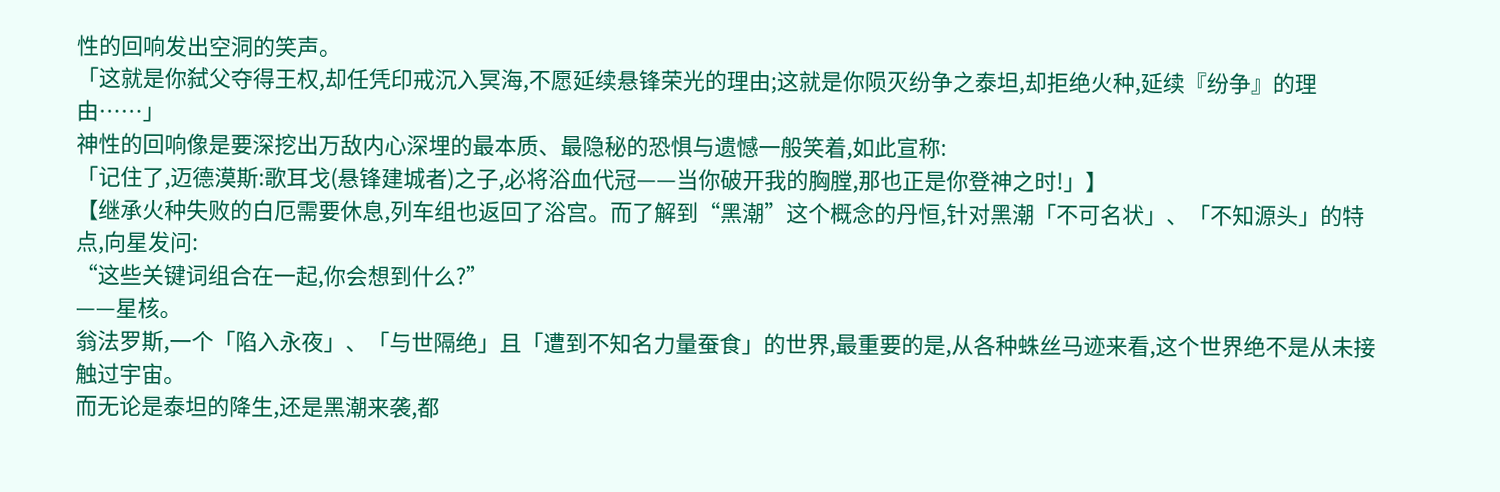性的回响发出空洞的笑声。
「这就是你弑父夺得王权,却任凭印戒沉入冥海,不愿延续悬锋荣光的理由;这就是你陨灭纷争之泰坦,却拒绝火种,延续『纷争』的理由……」
神性的回响像是要深挖出万敌内心深埋的最本质、最隐秘的恐惧与遗憾一般笑着,如此宣称:
「记住了,迈德漠斯:歌耳戈(悬锋建城者)之子,必将浴血代冠——当你破开我的胸膛,那也正是你登神之时!」】
【继承火种失败的白厄需要休息,列车组也返回了浴宫。而了解到“黑潮”这个概念的丹恒,针对黑潮「不可名状」、「不知源头」的特点,向星发问:
“这些关键词组合在一起,你会想到什么?”
——星核。
翁法罗斯,一个「陷入永夜」、「与世隔绝」且「遭到不知名力量蚕食」的世界,最重要的是,从各种蛛丝马迹来看,这个世界绝不是从未接触过宇宙。
而无论是泰坦的降生,还是黑潮来袭,都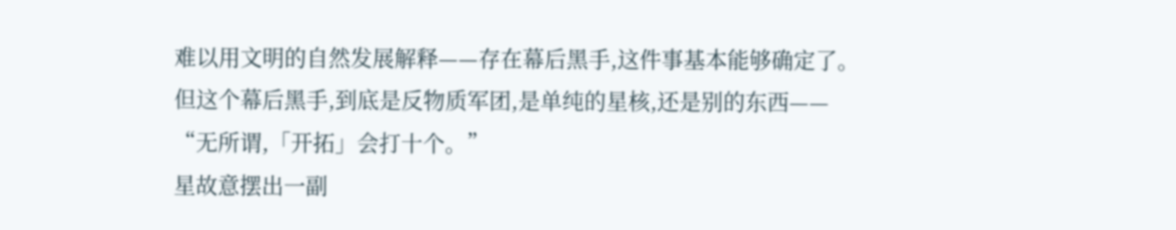难以用文明的自然发展解释——存在幕后黑手,这件事基本能够确定了。
但这个幕后黑手,到底是反物质军团,是单纯的星核,还是别的东西——
“无所谓,「开拓」会打十个。”
星故意摆出一副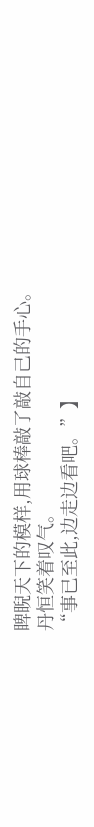睥睨天下的模样,用球棒敲了敲自己的手心。
丹恒笑着叹气。
“事已至此,边走边看吧。”】